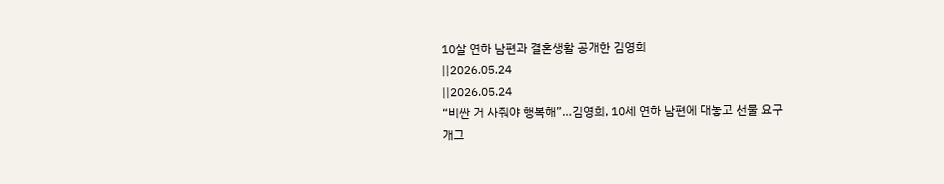10살 연하 남편과 결혼생활 공개한 김영희
||2026.05.24
||2026.05.24
“비싼 거 사줘야 행복해”…김영희, 10세 연하 남편에 대놓고 선물 요구
개그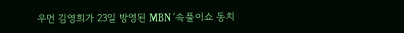우먼 김영희가 23일 방영된 MBN ‘속풀이쇼 동치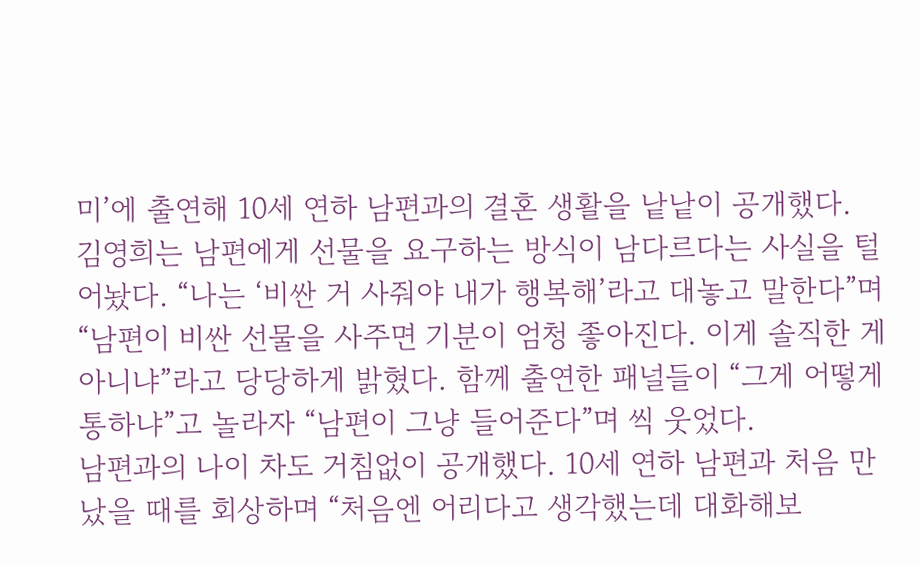미’에 출연해 10세 연하 남편과의 결혼 생활을 낱낱이 공개했다.
김영희는 남편에게 선물을 요구하는 방식이 남다르다는 사실을 털어놨다. “나는 ‘비싼 거 사줘야 내가 행복해’라고 대놓고 말한다”며 “남편이 비싼 선물을 사주면 기분이 엄청 좋아진다. 이게 솔직한 게 아니냐”라고 당당하게 밝혔다. 함께 출연한 패널들이 “그게 어떻게 통하냐”고 놀라자 “남편이 그냥 들어준다”며 씩 웃었다.
남편과의 나이 차도 거침없이 공개했다. 10세 연하 남편과 처음 만났을 때를 회상하며 “처음엔 어리다고 생각했는데 대화해보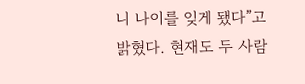니 나이를 잊게 됐다”고 밝혔다. 현재도 두 사람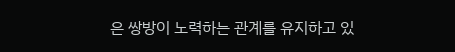은 쌍방이 노력하는 관계를 유지하고 있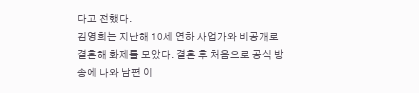다고 전했다.
김영희는 지난해 10세 연하 사업가와 비공개로 결혼해 화제를 모았다. 결혼 후 처음으로 공식 방송에 나와 남편 이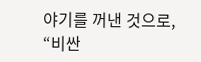야기를 꺼낸 것으로, “비싼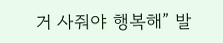거 사줘야 행복해” 발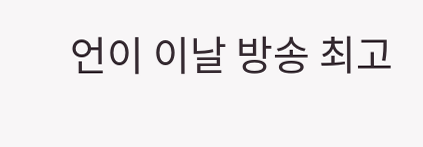언이 이날 방송 최고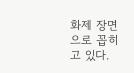화제 장면으로 꼽히고 있다.